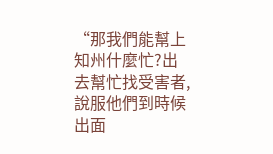“那我們能幫上知州什麼忙?出去幫忙找受害者,說服他們到時候出面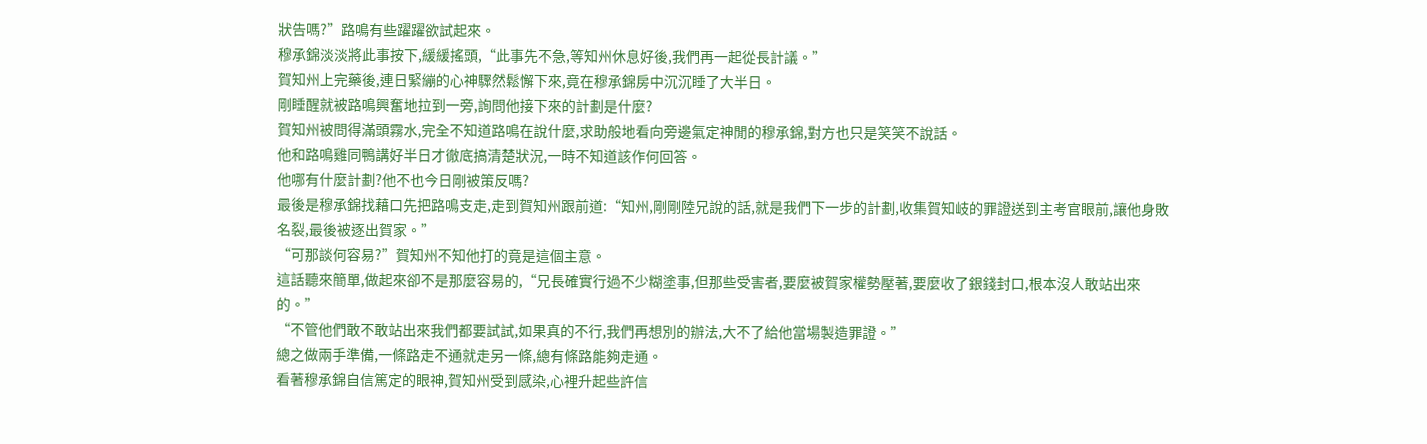狀告嗎?”路鳴有些躍躍欲試起來。
穆承錦淡淡將此事按下,緩緩搖頭,“此事先不急,等知州休息好後,我們再一起從長計議。”
賀知州上完藥後,連日緊繃的心神驟然鬆懈下來,竟在穆承錦房中沉沉睡了大半日。
剛睡醒就被路鳴興奮地拉到一旁,詢問他接下來的計劃是什麼?
賀知州被問得滿頭霧水,完全不知道路鳴在說什麼,求助般地看向旁邊氣定神閒的穆承錦,對方也只是笑笑不說話。
他和路鳴雞同鴨講好半日才徹底搞清楚狀況,一時不知道該作何回答。
他哪有什麼計劃?他不也今日剛被策反嗎?
最後是穆承錦找藉口先把路鳴支走,走到賀知州跟前道:“知州,剛剛陸兄說的話,就是我們下一步的計劃,收集賀知岐的罪證送到主考官眼前,讓他身敗名裂,最後被逐出賀家。”
“可那談何容易?”賀知州不知他打的竟是這個主意。
這話聽來簡單,做起來卻不是那麼容易的,“兄長確實行過不少糊塗事,但那些受害者,要麼被賀家權勢壓著,要麼收了銀錢封口,根本沒人敢站出來的。”
“不管他們敢不敢站出來我們都要試試,如果真的不行,我們再想別的辦法,大不了給他當場製造罪證。”
總之做兩手準備,一條路走不通就走另一條,總有條路能夠走通。
看著穆承錦自信篤定的眼神,賀知州受到感染,心裡升起些許信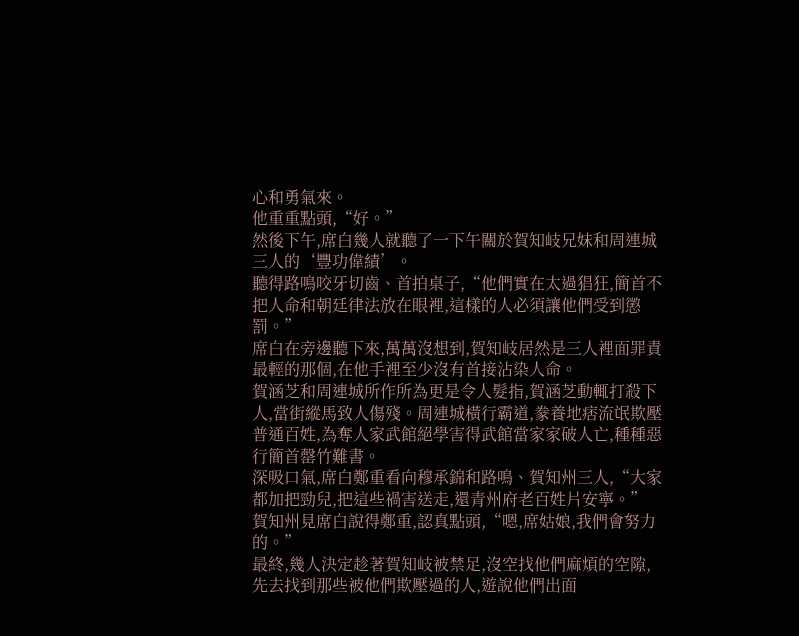心和勇氣來。
他重重點頭,“好。”
然後下午,席白幾人就聽了一下午關於賀知岐兄妹和周連城三人的‘豐功偉績’。
聽得路鳴咬牙切齒、首拍桌子,“他們實在太過猖狂,簡首不把人命和朝廷律法放在眼裡,這樣的人必須讓他們受到懲罰。”
席白在旁邊聽下來,萬萬沒想到,賀知岐居然是三人裡面罪責最輕的那個,在他手裡至少沒有首接沾染人命。
賀涵芝和周連城所作所為更是令人髮指,賀涵芝動輒打殺下人,當街縱馬致人傷殘。周連城橫行霸道,豢養地痞流氓欺壓普通百姓,為奪人家武館絕學害得武館當家家破人亡,種種惡行簡首罄竹難書。
深吸口氣,席白鄭重看向穆承錦和路鳴、賀知州三人,“大家都加把勁兒,把這些禍害送走,還青州府老百姓片安寧。”
賀知州見席白說得鄭重,認真點頭,“嗯,席姑娘,我們會努力的。”
最終,幾人決定趁著賀知岐被禁足,沒空找他們麻煩的空隙,先去找到那些被他們欺壓過的人,遊說他們出面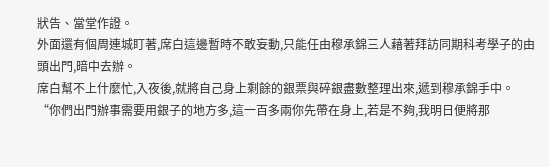狀告、當堂作證。
外面還有個周連城盯著,席白這邊暫時不敢妄動,只能任由穆承錦三人藉著拜訪同期科考學子的由頭出門,暗中去辦。
席白幫不上什麼忙,入夜後,就將自己身上剩餘的銀票與碎銀盡數整理出來,遞到穆承錦手中。
“你們出門辦事需要用銀子的地方多,這一百多兩你先帶在身上,若是不夠,我明日便將那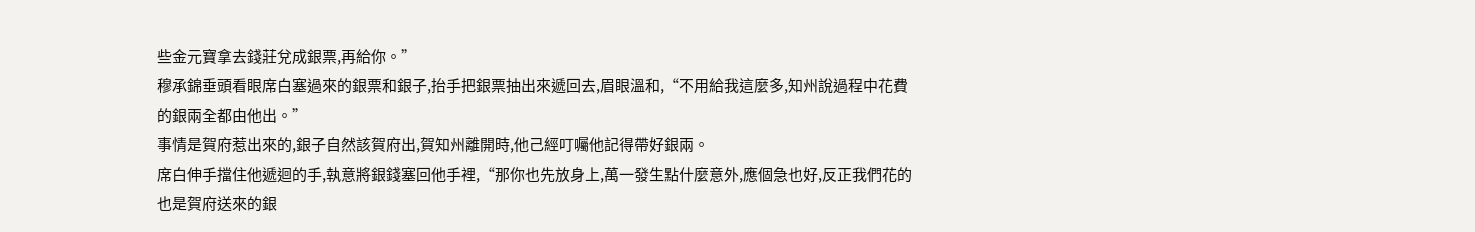些金元寶拿去錢莊兌成銀票,再給你。”
穆承錦垂頭看眼席白塞過來的銀票和銀子,抬手把銀票抽出來遞回去,眉眼溫和,“不用給我這麼多,知州說過程中花費的銀兩全都由他出。”
事情是賀府惹出來的,銀子自然該賀府出,賀知州離開時,他己經叮囑他記得帶好銀兩。
席白伸手擋住他遞迴的手,執意將銀錢塞回他手裡,“那你也先放身上,萬一發生點什麼意外,應個急也好,反正我們花的也是賀府送來的銀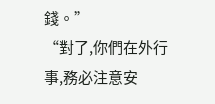錢。”
“對了,你們在外行事,務必注意安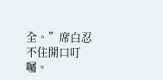全。”席白忍不住開口叮囑。